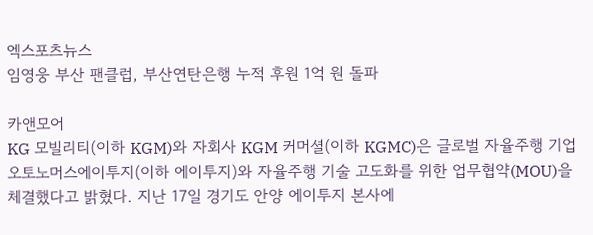엑스포츠뉴스
임영웅 부산 팬클럽, 부산연탄은행 누적 후원 1억 원 돌파

카앤모어
KG 모빌리티(이하 KGM)와 자회사 KGM 커머셜(이하 KGMC)은 글로벌 자율주행 기업 오토노머스에이투지(이하 에이투지)와 자율주행 기술 고도화를 위한 업무협약(MOU)을 체결했다고 밝혔다. 지난 17일 경기도 안양 에이투지 본사에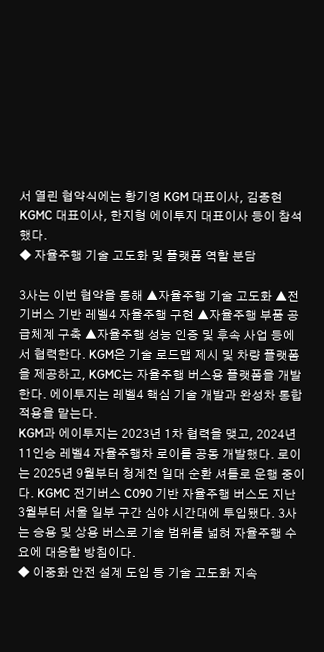서 열린 협약식에는 황기영 KGM 대표이사, 김종현 KGMC 대표이사, 한지형 에이투지 대표이사 등이 참석했다.
◆ 자율주행 기술 고도화 및 플랫폼 역할 분담

3사는 이번 협약을 통해 ▲자율주행 기술 고도화 ▲전기버스 기반 레벨4 자율주행 구현 ▲자율주행 부품 공급체계 구축 ▲자율주행 성능 인증 및 후속 사업 등에서 협력한다. KGM은 기술 로드맵 제시 및 차량 플랫폼을 제공하고, KGMC는 자율주행 버스용 플랫폼을 개발한다. 에이투지는 레벨4 핵심 기술 개발과 완성차 통합 적용을 맡는다.
KGM과 에이투지는 2023년 1차 협력을 맺고, 2024년 11인승 레벨4 자율주행차 로이를 공동 개발했다. 로이는 2025년 9월부터 청계천 일대 순환 셔틀로 운행 중이다. KGMC 전기버스 C090 기반 자율주행 버스도 지난 3월부터 서울 일부 구간 심야 시간대에 투입됐다. 3사는 승용 및 상용 버스로 기술 범위를 넓혀 자율주행 수요에 대응할 방침이다.
◆ 이중화 안전 설계 도입 등 기술 고도화 지속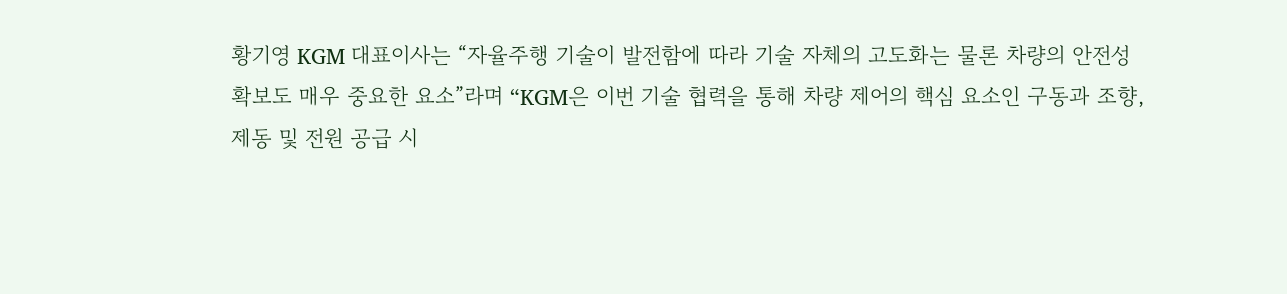황기영 KGM 대표이사는 “자율주행 기술이 발전함에 따라 기술 자체의 고도화는 물론 차량의 안전성 확보도 매우 중요한 요소”라며 “KGM은 이번 기술 협력을 통해 차량 제어의 핵심 요소인 구동과 조향, 제동 및 전원 공급 시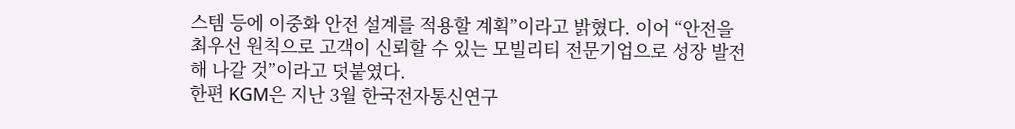스템 등에 이중화 안전 설계를 적용할 계획”이라고 밝혔다. 이어 “안전을 최우선 원칙으로 고객이 신뢰할 수 있는 모빌리티 전문기업으로 성장 발전해 나갈 것”이라고 덧붙였다.
한편 KGM은 지난 3월 한국전자통신연구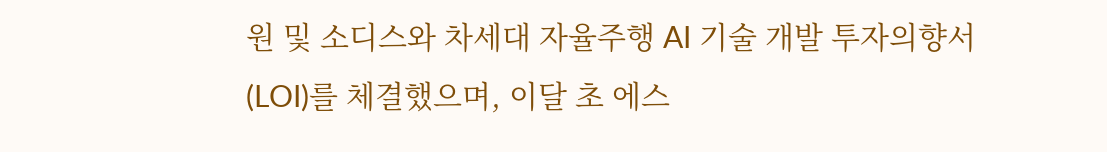원 및 소디스와 차세대 자율주행 AI 기술 개발 투자의향서(LOI)를 체결했으며, 이달 초 에스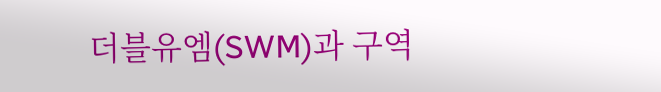더블유엠(SWM)과 구역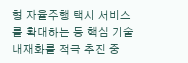형 자율주행 택시 서비스를 확대하는 등 핵심 기술 내재화를 적극 추진 중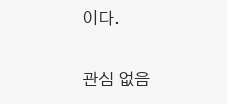이다.

관심 없음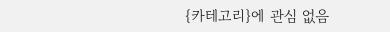{카테고리}에 관심 없음